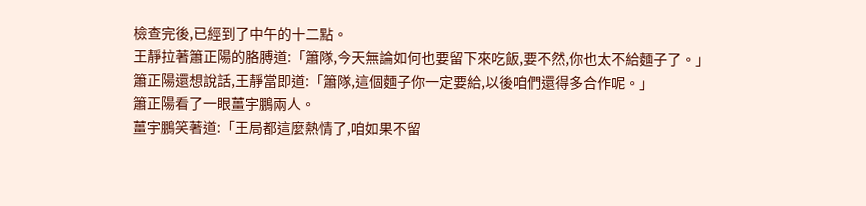檢查完後,已經到了中午的十二點。
王靜拉著簫正陽的胳膊道:「簫隊,今天無論如何也要留下來吃飯,要不然,你也太不給麵子了。」
簫正陽還想說話,王靜當即道:「簫隊,這個麵子你一定要給,以後咱們還得多合作呢。」
簫正陽看了一眼薑宇鵬兩人。
薑宇鵬笑著道:「王局都這麼熱情了,咱如果不留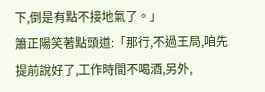下,倒是有點不接地氣了。」
簫正陽笑著點頭道:「那行,不過王局,咱先提前說好了,工作時間不喝酒,另外,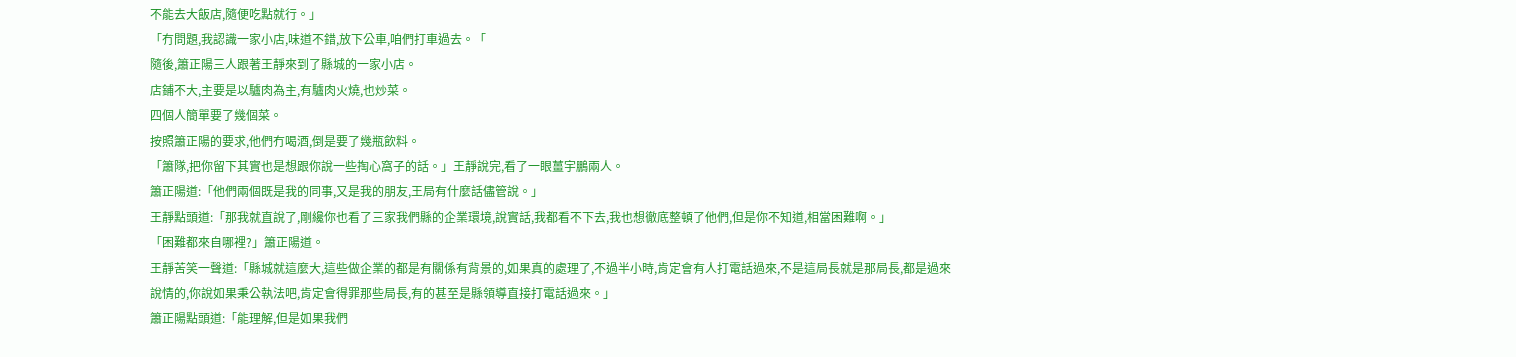不能去大飯店,隨便吃點就行。」
「冇問題,我認識一家小店,味道不錯,放下公車,咱們打車過去。「
隨後,簫正陽三人跟著王靜來到了縣城的一家小店。
店鋪不大,主要是以驢肉為主,有驢肉火燒,也炒菜。
四個人簡單要了幾個菜。
按照簫正陽的要求,他們冇喝酒,倒是要了幾瓶飲料。
「簫隊,把你留下其實也是想跟你說一些掏心窩子的話。」王靜說完,看了一眼薑宇鵬兩人。
簫正陽道:「他們兩個既是我的同事,又是我的朋友,王局有什麼話儘管說。」
王靜點頭道:「那我就直說了,剛纔你也看了三家我們縣的企業環境,說實話,我都看不下去,我也想徹底整頓了他們,但是你不知道,相當困難啊。」
「困難都來自哪裡?」簫正陽道。
王靜苦笑一聲道:「縣城就這麼大,這些做企業的都是有關係有背景的,如果真的處理了,不過半小時,肯定會有人打電話過來,不是這局長就是那局長,都是過來說情的,你說如果秉公執法吧,肯定會得罪那些局長,有的甚至是縣領導直接打電話過來。」
簫正陽點頭道:「能理解,但是如果我們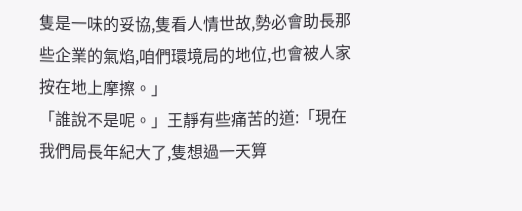隻是一味的妥協,隻看人情世故,勢必會助長那些企業的氣焰,咱們環境局的地位,也會被人家按在地上摩擦。」
「誰說不是呢。」王靜有些痛苦的道:「現在我們局長年紀大了,隻想過一天算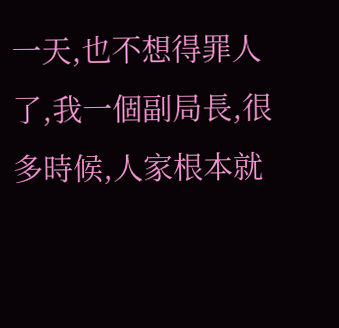一天,也不想得罪人了,我一個副局長,很多時候,人家根本就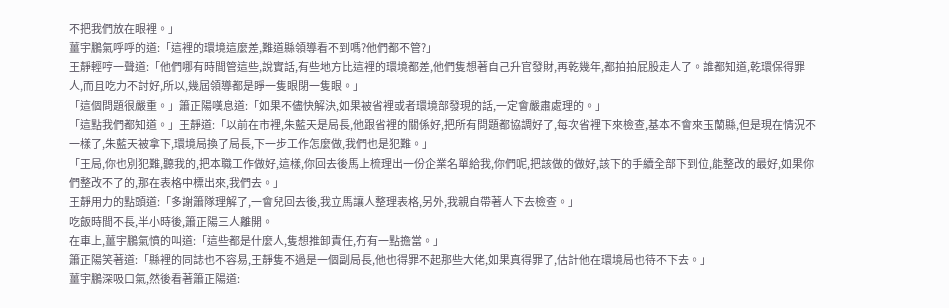不把我們放在眼裡。」
薑宇鵬氣呼呼的道:「這裡的環境這麼差,難道縣領導看不到嗎?他們都不管?」
王靜輕哼一聲道:「他們哪有時間管這些,說實話,有些地方比這裡的環境都差,他們隻想著自己升官發財,再乾幾年,都拍拍屁股走人了。誰都知道,乾環保得罪人,而且吃力不討好,所以,幾屆領導都是睜一隻眼閉一隻眼。」
「這個問題很嚴重。」簫正陽嘆息道:「如果不儘快解決,如果被省裡或者環境部發現的話,一定會嚴肅處理的。」
「這點我們都知道。」王靜道:「以前在市裡,朱藍天是局長,他跟省裡的關係好,把所有問題都協調好了,每次省裡下來檢查,基本不會來玉蘭縣,但是現在情況不一樣了,朱藍天被拿下,環境局換了局長,下一步工作怎麼做,我們也是犯難。」
「王局,你也別犯難,聽我的,把本職工作做好,這樣,你回去後馬上梳理出一份企業名單給我,你們呢,把該做的做好,該下的手續全部下到位,能整改的最好,如果你們整改不了的,那在表格中標出來,我們去。」
王靜用力的點頭道:「多謝簫隊理解了,一會兒回去後,我立馬讓人整理表格,另外,我親自帶著人下去檢查。」
吃飯時間不長,半小時後,簫正陽三人離開。
在車上,薑宇鵬氣憤的叫道:「這些都是什麼人,隻想推卸責任,冇有一點擔當。」
簫正陽笑著道:「縣裡的同誌也不容易,王靜隻不過是一個副局長,他也得罪不起那些大佬,如果真得罪了,估計他在環境局也待不下去。」
薑宇鵬深吸口氣,然後看著簫正陽道: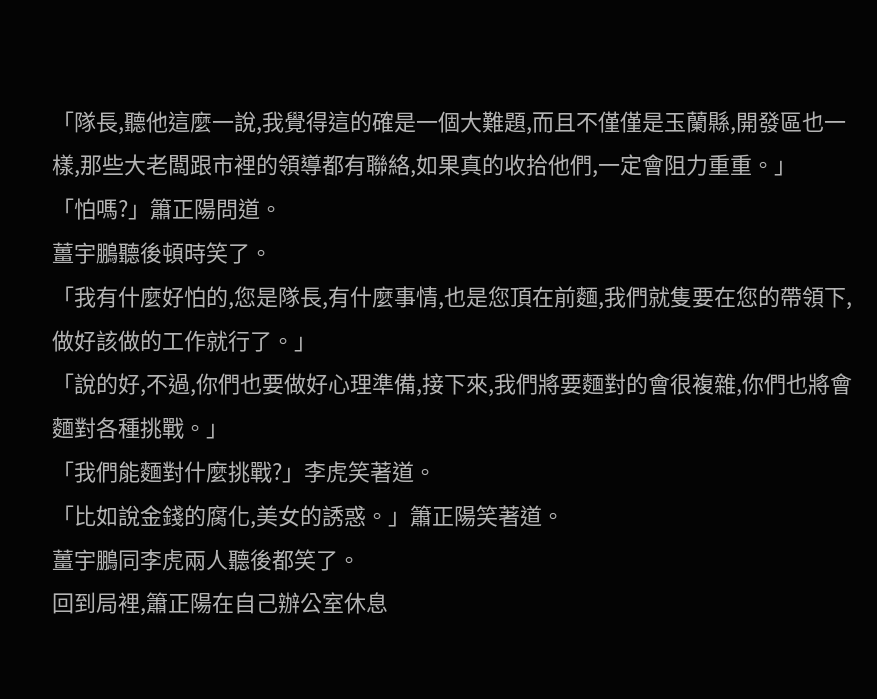「隊長,聽他這麼一說,我覺得這的確是一個大難題,而且不僅僅是玉蘭縣,開發區也一樣,那些大老闆跟市裡的領導都有聯絡,如果真的收拾他們,一定會阻力重重。」
「怕嗎?」簫正陽問道。
薑宇鵬聽後頓時笑了。
「我有什麼好怕的,您是隊長,有什麼事情,也是您頂在前麵,我們就隻要在您的帶領下,做好該做的工作就行了。」
「說的好,不過,你們也要做好心理準備,接下來,我們將要麵對的會很複雜,你們也將會麵對各種挑戰。」
「我們能麵對什麼挑戰?」李虎笑著道。
「比如說金錢的腐化,美女的誘惑。」簫正陽笑著道。
薑宇鵬同李虎兩人聽後都笑了。
回到局裡,簫正陽在自己辦公室休息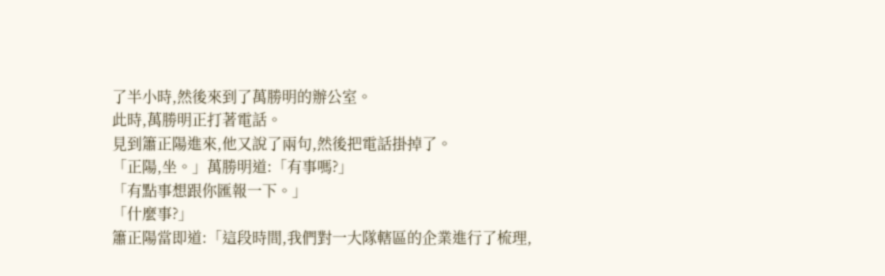了半小時,然後來到了萬勝明的辦公室。
此時,萬勝明正打著電話。
見到簫正陽進來,他又說了兩句,然後把電話掛掉了。
「正陽,坐。」萬勝明道:「有事嗎?」
「有點事想跟你匯報一下。」
「什麼事?」
簫正陽當即道:「這段時間,我們對一大隊轄區的企業進行了梳理,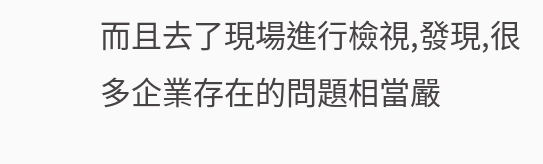而且去了現場進行檢視,發現,很多企業存在的問題相當嚴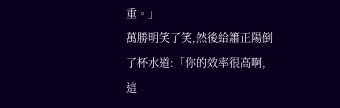重。」
萬勝明笑了笑,然後給簫正陽倒了杯水道:「你的效率很高啊,這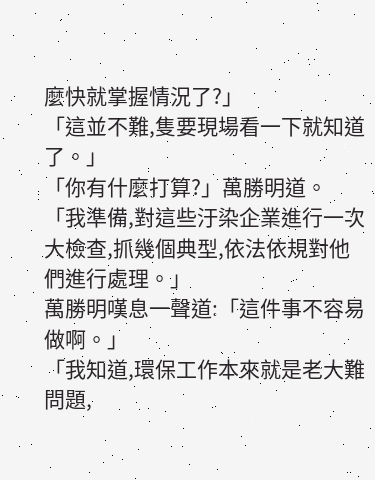麼快就掌握情況了?」
「這並不難,隻要現場看一下就知道了。」
「你有什麼打算?」萬勝明道。
「我準備,對這些汙染企業進行一次大檢查,抓幾個典型,依法依規對他們進行處理。」
萬勝明嘆息一聲道:「這件事不容易做啊。」
「我知道,環保工作本來就是老大難問題,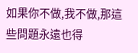如果你不做,我不做,那這些問題永遠也得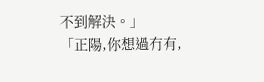不到解決。」
「正陽,你想過冇有,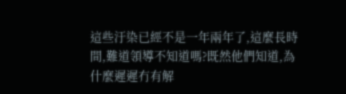這些汙染已經不是一年兩年了,這麼長時間,難道領導不知道嗎?既然他們知道,為什麼遲遲冇有解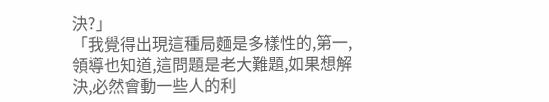決?」
「我覺得出現這種局麵是多樣性的,第一,領導也知道,這問題是老大難題,如果想解決,必然會動一些人的利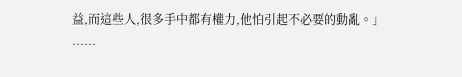益,而這些人,很多手中都有權力,他怕引起不必要的動亂。」
……